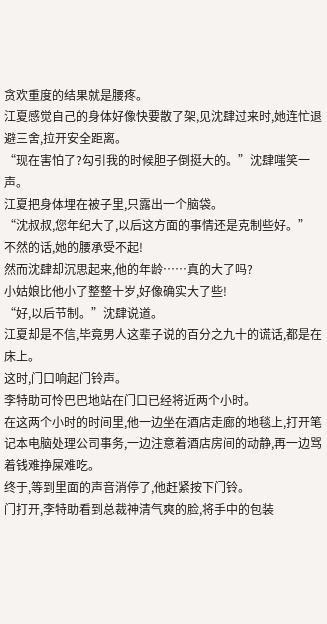贪欢重度的结果就是腰疼。
江夏感觉自己的身体好像快要散了架,见沈肆过来时,她连忙退避三舍,拉开安全距离。
“现在害怕了?勾引我的时候胆子倒挺大的。”沈肆嗤笑一声。
江夏把身体埋在被子里,只露出一个脑袋。
“沈叔叔,您年纪大了,以后这方面的事情还是克制些好。”
不然的话,她的腰承受不起!
然而沈肆却沉思起来,他的年龄……真的大了吗?
小姑娘比他小了整整十岁,好像确实大了些!
“好,以后节制。”沈肆说道。
江夏却是不信,毕竟男人这辈子说的百分之九十的谎话,都是在床上。
这时,门口响起门铃声。
李特助可怜巴巴地站在门口已经将近两个小时。
在这两个小时的时间里,他一边坐在酒店走廊的地毯上,打开笔记本电脑处理公司事务,一边注意着酒店房间的动静,再一边骂着钱难挣屎难吃。
终于,等到里面的声音消停了,他赶紧按下门铃。
门打开,李特助看到总裁神清气爽的脸,将手中的包装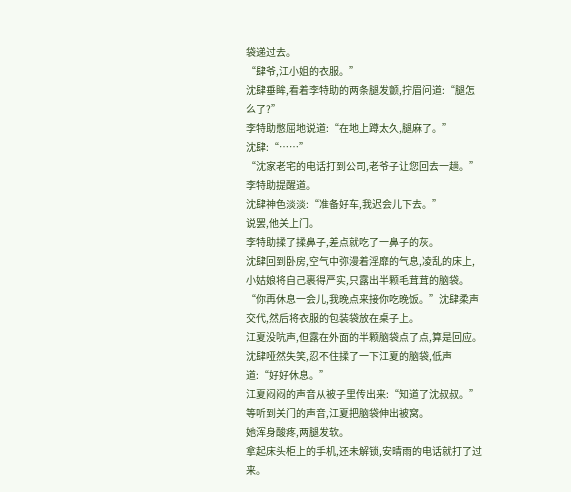袋递过去。
“肆爷,江小姐的衣服。”
沈肆垂眸,看着李特助的两条腿发颤,拧眉问道:“腿怎么了?”
李特助憋屈地说道:“在地上蹲太久,腿麻了。”
沈肆:“……”
“沈家老宅的电话打到公司,老爷子让您回去一趟。”李特助提醒道。
沈肆神色淡淡:“准备好车,我迟会儿下去。”
说罢,他关上门。
李特助揉了揉鼻子,差点就吃了一鼻子的灰。
沈肆回到卧房,空气中弥漫着淫靡的气息,凌乱的床上,小姑娘将自己裹得严实,只露出半颗毛茸茸的脑袋。
“你再休息一会儿,我晚点来接你吃晚饭。”沈肆柔声交代,然后将衣服的包装袋放在桌子上。
江夏没吭声,但露在外面的半颗脑袋点了点,算是回应。
沈肆哑然失笑,忍不住揉了一下江夏的脑袋,低声道:“好好休息。”
江夏闷闷的声音从被子里传出来:“知道了沈叔叔。”
等听到关门的声音,江夏把脑袋伸出被窝。
她浑身酸疼,两腿发软。
拿起床头柜上的手机,还未解锁,安晴雨的电话就打了过来。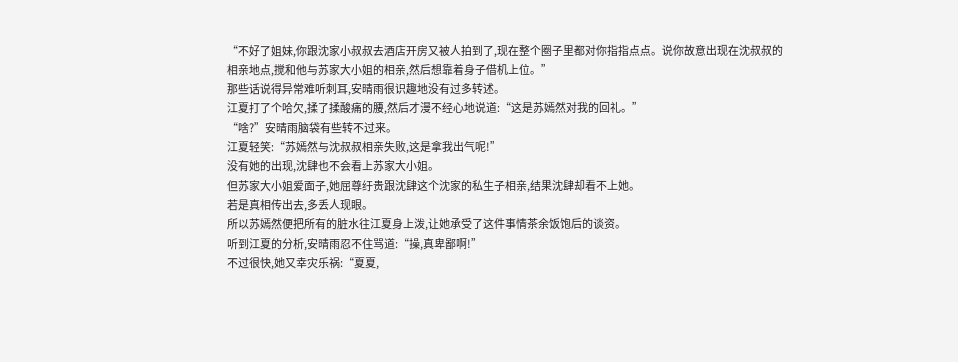“不好了姐妹,你跟沈家小叔叔去酒店开房又被人拍到了,现在整个圈子里都对你指指点点。说你故意出现在沈叔叔的相亲地点,搅和他与苏家大小姐的相亲,然后想靠着身子借机上位。”
那些话说得异常难听刺耳,安晴雨很识趣地没有过多转述。
江夏打了个哈欠,揉了揉酸痛的腰,然后才漫不经心地说道:“这是苏嫣然对我的回礼。”
“啥?”安晴雨脑袋有些转不过来。
江夏轻笑:“苏嫣然与沈叔叔相亲失败,这是拿我出气呢!”
没有她的出现,沈肆也不会看上苏家大小姐。
但苏家大小姐爱面子,她屈尊纡贵跟沈肆这个沈家的私生子相亲,结果沈肆却看不上她。
若是真相传出去,多丢人现眼。
所以苏嫣然便把所有的脏水往江夏身上泼,让她承受了这件事情茶余饭饱后的谈资。
听到江夏的分析,安晴雨忍不住骂道:“操,真卑鄙啊!”
不过很快,她又幸灾乐祸:“夏夏,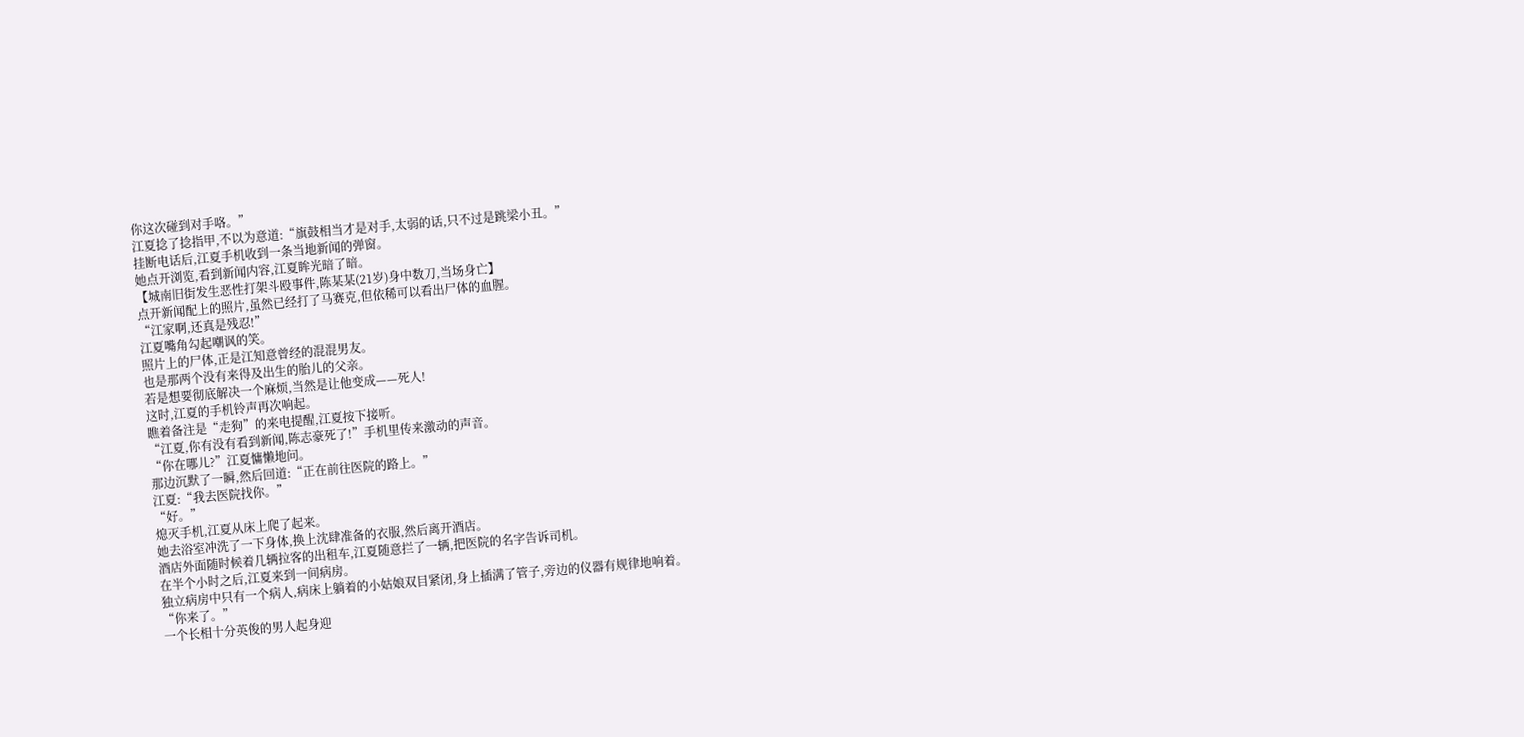你这次碰到对手咯。”
江夏捻了捻指甲,不以为意道:“旗鼓相当才是对手,太弱的话,只不过是跳梁小丑。”
挂断电话后,江夏手机收到一条当地新闻的弹窗。
她点开浏览,看到新闻内容,江夏眸光暗了暗。
【城南旧街发生恶性打架斗殴事件,陈某某(21岁)身中数刀,当场身亡】
点开新闻配上的照片,虽然已经打了马赛克,但依稀可以看出尸体的血腥。
“江家啊,还真是残忍!”
江夏嘴角勾起嘲讽的笑。
照片上的尸体,正是江知意曾经的混混男友。
也是那两个没有来得及出生的胎儿的父亲。
若是想要彻底解决一个麻烦,当然是让他变成——死人!
这时,江夏的手机铃声再次响起。
瞧着备注是“走狗”的来电提醒,江夏按下接听。
“江夏,你有没有看到新闻,陈志豪死了!”手机里传来激动的声音。
“你在哪儿?”江夏慵懒地问。
那边沉默了一瞬,然后回道:“正在前往医院的路上。”
江夏:“我去医院找你。”
“好。”
熄灭手机,江夏从床上爬了起来。
她去浴室冲洗了一下身体,换上沈肆准备的衣服,然后离开酒店。
酒店外面随时候着几辆拉客的出租车,江夏随意拦了一辆,把医院的名字告诉司机。
在半个小时之后,江夏来到一间病房。
独立病房中只有一个病人,病床上躺着的小姑娘双目紧闭,身上插满了管子,旁边的仪器有规律地响着。
“你来了。”
一个长相十分英俊的男人起身迎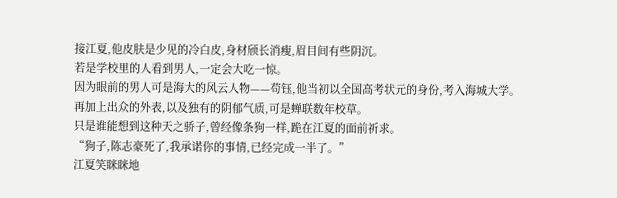接江夏,他皮肤是少见的冷白皮,身材颀长消瘦,眉目间有些阴沉。
若是学校里的人看到男人,一定会大吃一惊。
因为眼前的男人可是海大的风云人物——苟钰,他当初以全国高考状元的身份,考入海城大学。
再加上出众的外表,以及独有的阴郁气质,可是蝉联数年校草。
只是谁能想到这种天之骄子,曾经像条狗一样,跪在江夏的面前祈求。
“狗子,陈志豪死了,我承诺你的事情,已经完成一半了。”
江夏笑眯眯地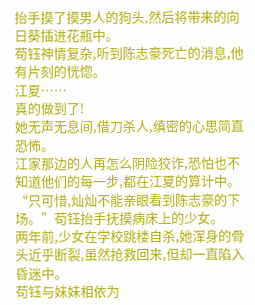抬手摸了摸男人的狗头,然后将带来的向日葵插进花瓶中。
苟钰神情复杂,听到陈志豪死亡的消息,他有片刻的恍惚。
江夏……
真的做到了!
她无声无息间,借刀杀人,缜密的心思简直恐怖。
江家那边的人再怎么阴险狡诈,恐怕也不知道他们的每一步,都在江夏的算计中。
“只可惜,灿灿不能亲眼看到陈志豪的下场。”苟钰抬手抚摸病床上的少女。
两年前,少女在学校跳楼自杀,她浑身的骨头近乎断裂,虽然抢救回来,但却一直陷入昏迷中。
苟钰与妹妹相依为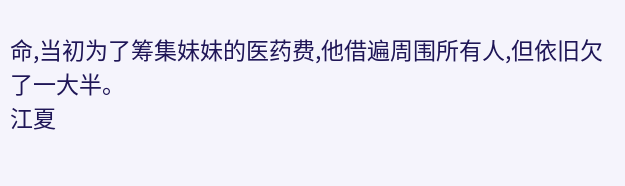命,当初为了筹集妹妹的医药费,他借遍周围所有人,但依旧欠了一大半。
江夏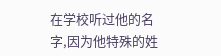在学校听过他的名字,因为他特殊的姓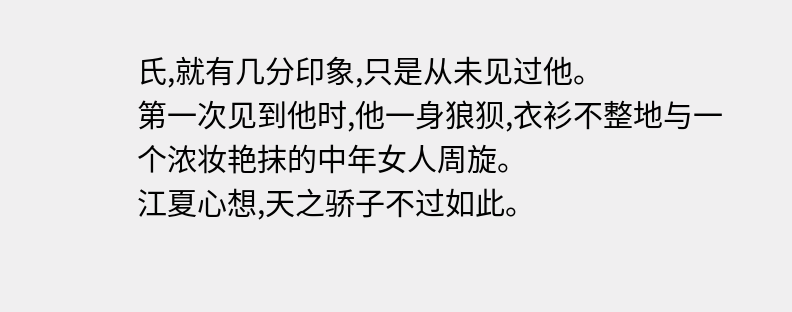氏,就有几分印象,只是从未见过他。
第一次见到他时,他一身狼狈,衣衫不整地与一个浓妆艳抹的中年女人周旋。
江夏心想,天之骄子不过如此。